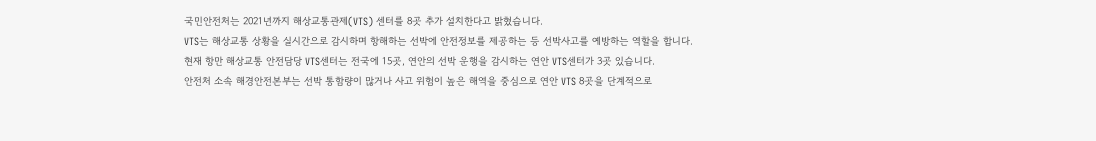국민안전처는 2021년까지 해상교통관제(VTS) 센터를 8곳 추가 설치한다고 밝혔습니다.
VTS는 해상교통 상황을 실시간으로 감시하며 항해하는 선박에 안전정보를 제공하는 등 선박사고를 예방하는 역할을 합니다.
현재 항만 해상교통 안전담당 VTS센터는 전국에 15곳, 연안의 선박 운행을 감시하는 연안 VTS센터가 3곳 있습니다.
안전처 소속 해경안전본부는 선박 통함량이 많거나 사고 위험이 높은 해역을 중심으로 연안 VTS 8곳을 단계적으로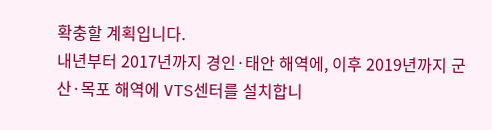확충할 계획입니다.
내년부터 2017년까지 경인·태안 해역에, 이후 2019년까지 군산·목포 해역에 VTS센터를 설치합니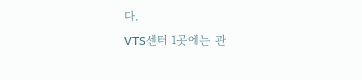다.
VTS센터 1곳에는 관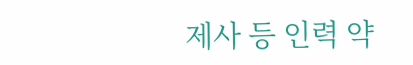제사 등 인력 약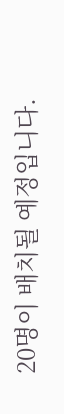20명이 배치될 예정입니다.